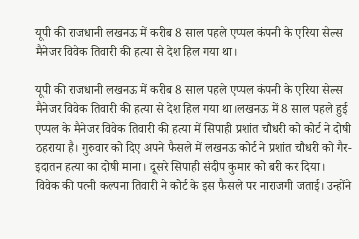यूपी की राजधानी लखनऊ में करीब 8 साल पहले एप्पल कंपनी के एरिया सेल्स मैनेजर विवेक तिवारी की हत्या से देश हिल गया था।

यूपी की राजधानी लखनऊ में करीब 8 साल पहले एप्पल कंपनी के एरिया सेल्स मैनेजर विवेक तिवारी की हत्या से देश हिल गया था।लखनऊ में 8 साल पहले हुई एप्पल के मैनेजर विवेक तिवारी की हत्या में सिपाही प्रशांत चौधरी को कोर्ट ने दोषी ठहराया है। गुरुवार को दिए अपने फैसले में लखनऊ कोर्ट ने प्रशांत चौधरी को गैर-इदातन हत्या का दोषी माना। दूसरे सिपाही संदीप कुमार को बरी कर दिया।
विवेक की पत्नी कल्पना तिवारी ने कोर्ट के इस फैसले पर नाराजगी जताई। उन्होंने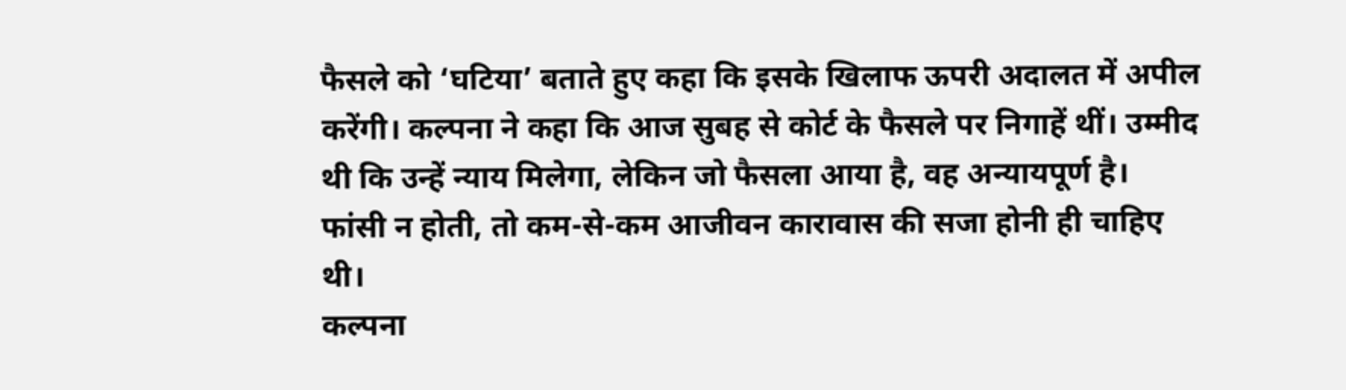फैसले को ‘घटिया’ बताते हुए कहा कि इसके खिलाफ ऊपरी अदालत में अपील करेंगी। कल्पना ने कहा कि आज सुबह से कोर्ट के फैसले पर निगाहें थीं। उम्मीद थी कि उन्हें न्याय मिलेगा, लेकिन जो फैसला आया है, वह अन्यायपूर्ण है। फांसी न होती, तो कम-से-कम आजीवन कारावास की सजा होनी ही चाहिए थी।
कल्पना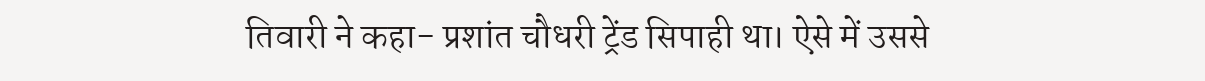तिवारी ने कहा- प्रशांत चौधरी ट्रेंड सिपाही था। ऐसे में उससे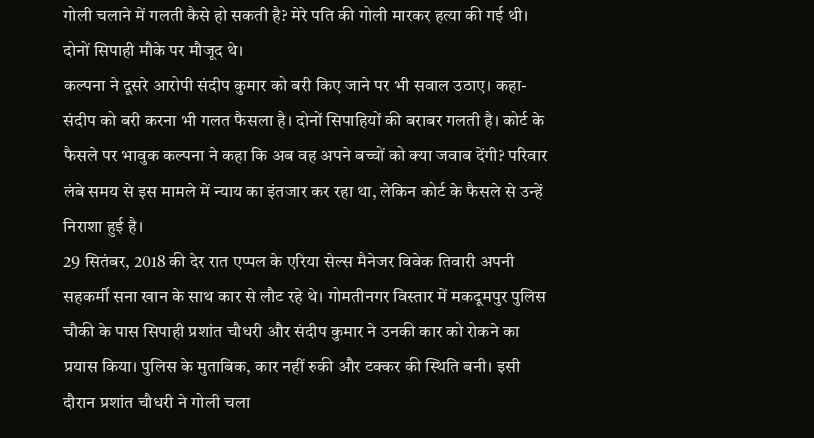गोली चलाने में गलती कैसे हो सकती है? मेरे पति की गोली मारकर हत्या की गई थी। दोनों सिपाही मौके पर मौजूद थे।
कल्पना ने दूसरे आरोपी संदीप कुमार को बरी किए जाने पर भी सवाल उठाए। कहा- संदीप को बरी करना भी गलत फैसला है। दोनों सिपाहियों की बराबर गलती है। कोर्ट के फैसले पर भावुक कल्पना ने कहा कि अब वह अपने बच्चों को क्या जवाब देंगी? परिवार लंबे समय से इस मामले में न्याय का इंतजार कर रहा था, लेकिन कोर्ट के फैसले से उन्हें निराशा हुई है।
29 सितंबर, 2018 की देर रात एप्पल के एरिया सेल्स मैनेजर विवेक तिवारी अपनी सहकर्मी सना खान के साथ कार से लौट रहे थे। गोमतीनगर विस्तार में मकदूमपुर पुलिस चौकी के पास सिपाही प्रशांत चौधरी और संदीप कुमार ने उनकी कार को रोकने का प्रयास किया। पुलिस के मुताबिक, कार नहीं रुकी और टक्कर की स्थिति बनी। इसी दौरान प्रशांत चौधरी ने गोली चला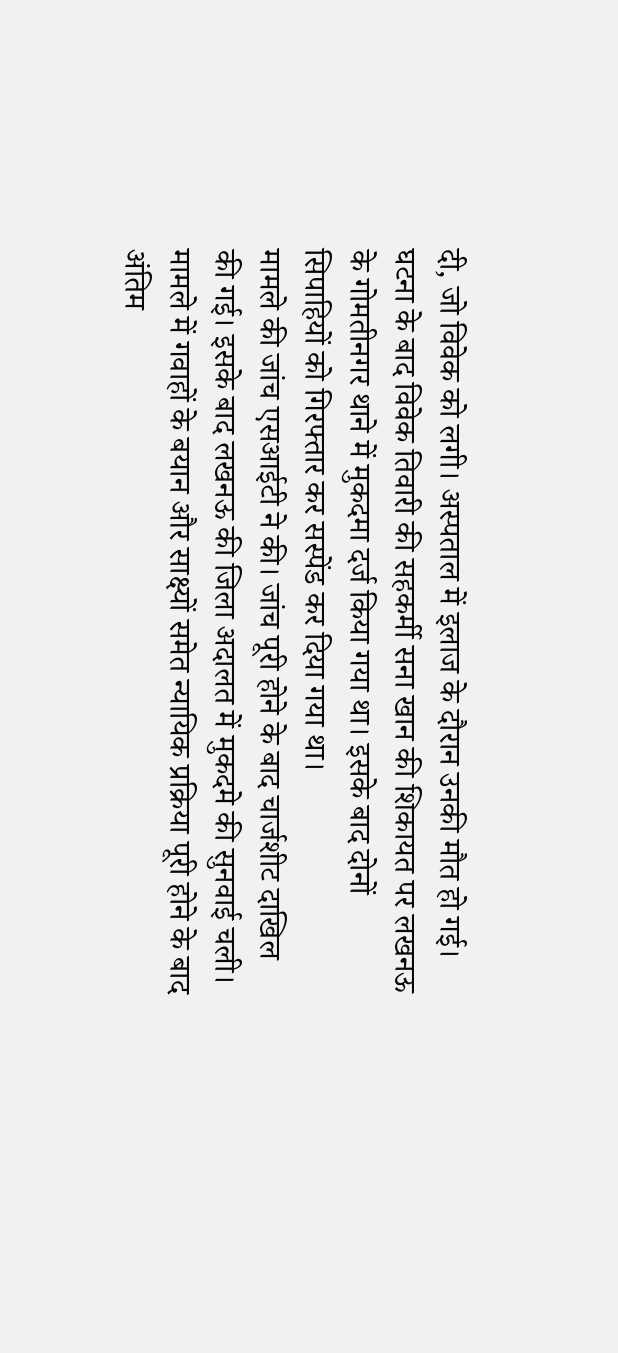दी, जो विवेक को लगी। अस्पताल में इलाज के दौरान उनकी मौत हो गई।
घटना के बाद विवेक तिवारी की सहकर्मी सना खान की शिकायत पर लखनऊ के गोमतीनगर थाने में मुकदमा दर्ज किया गया था। इसके बाद दोनों सिपाहियों को गिरफ्तार कर सस्पेंड कर दिया गया था।
मामले की जांच एसआईटी ने की। जांच पूरी होने के बाद चार्जशीट दाखिल की गई। इसके बाद लखनऊ की जिला अदालत में मुकदमे की सुनवाई चली। मामले में गवाहों के बयान और साक्ष्यों समेत न्यायिक प्रक्रिया पूरी होने के बाद अंतिम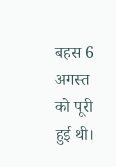बहस 6 अगस्त को पूरी हुई थी।